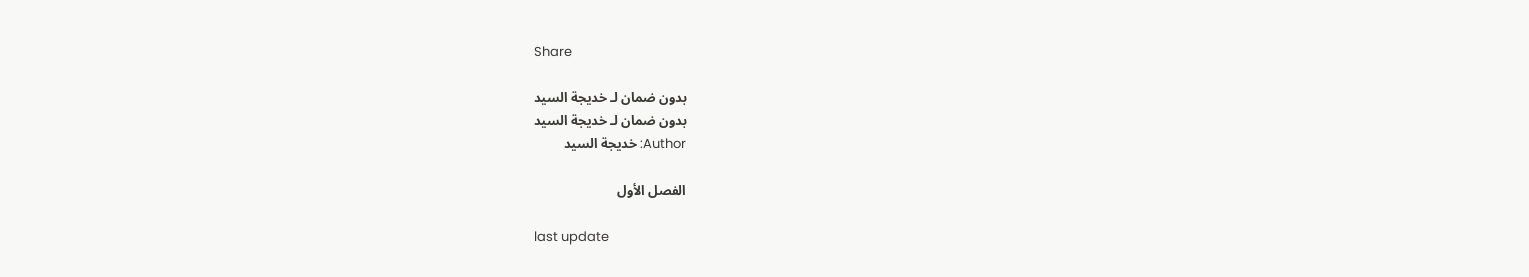Share

بدون ضمان لـ خديجة السيد
بدون ضمان لـ خديجة السيد
Author: خديجة السيد

الفصل الأول

last update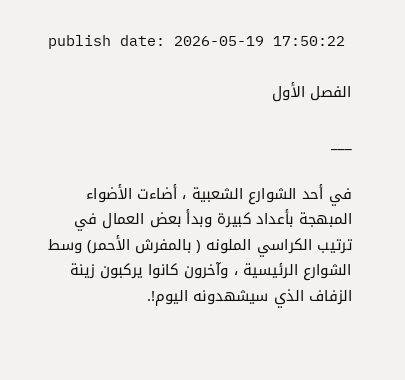publish date: 2026-05-19 17:50:22

الفصل الأول

___

في أحد الشوارع الشعبية ، أضاءت الأضواء المبهجة بأعداد كبيرة وبدأ بعض العمال في ترتيب الكراسي الملونه ( بالمفرش الأحمر) وسط الشوارع الرئيسية ، وآخرون كانوا يركبون زينة الزفاف الذي سيشهدونه اليوم!.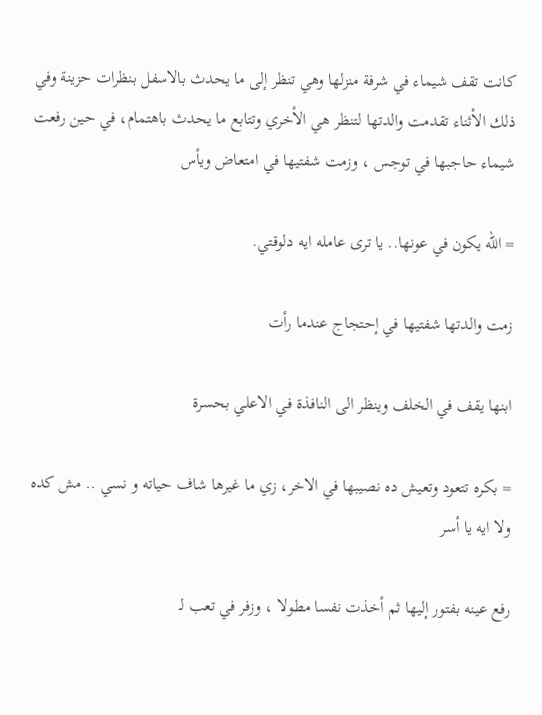كانت تقف شيماء في شرفة منزلها وهي تنظر إلى ما يحدث بالاسفل بنظرات حزينة وفي ذلك الأثناء تقدمت والدتها لتنظر هي الأخري وتتابع ما يحدث باهتمام، في حين رفعت شيماء حاجبها في توجس ، وزمت شفتيها في امتعاض ويأس

= الله يكون في عونها.. يا ترى عامله ايه دلوقتي.

زمت والدتها شفتيها في إحتجاج عندما رأت

ابنها يقف في الخلف وينظر الى النافذة في الاعلي بحسرة

= بكره تتعود وتعيش ده نصيبها في الاخر، زي ما غيرها شاف حياته و نسي .. مش كده ولا ايه يا أسر

رفع عينه بفتور إليها ثم أخذت نفسا مطولا ، وزفر في تعب لـ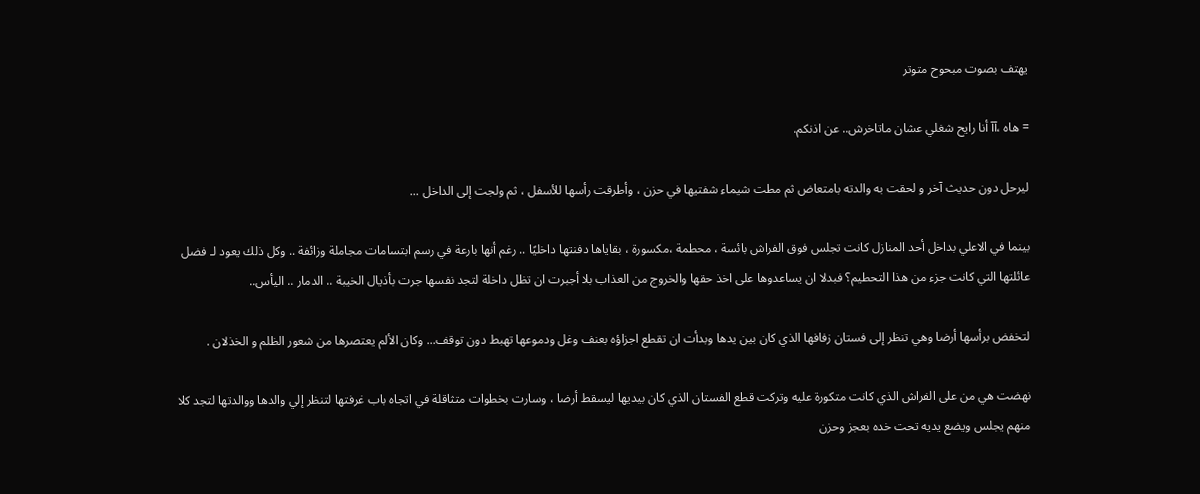يهتف بصوت مبحوح متوتر

= هاه ،آآ أنا رايح شغلي عشان ماتاخرش.. عن اذنكم.

ليرحل دون حديث آخر و لحقت به والدته بامتعاض ثم مطت شيماء شفتيها في حزن ، وأطرقت رأسها للأسفل ، ثم ولجت إلى الداخل ...

بينما في الاعلي بداخل أحد المنازل كانت تجلس فوق الفراش بائسة ، محطمة ،مكسورة ، بقاياها دفنتها داخليًا .. رغم أنها بارعة في رسم ابتسامات مجاملة وزائفة .. وكل ذلك يعود لـ فضل عائلتها التي كانت جزء من هذا التحطيم؟ فبدلا ان يساعدوها على اخذ حقها والخروج من العذاب بلا أجبرت ان تظل داخلة لتجد نفسها جرت بأذيال الخيبة .. الدمار .. اليأس..

لتخفض برأسها أرضا وهي تنظر إلى فستان زفافها الذي كان بين يدها وبدأت ان تقطع اجزاؤه بعنف وغل ودموعها تهبط دون توقف... وكان الألم يعتصرها من شعور الظلم و الخذلان .

نهضت هي من على الفراش الذي كانت متكورة عليه وتركت قطع الفستان الذي كان بيديها ليسقط أرضا ، وسارت بخطوات متثاقلة في اتجاه باب غرفتها لتنظر إلي والدها ووالدتها لتجد كلا منهم يجلس ويضع يديه تحت خده بعجز وحزن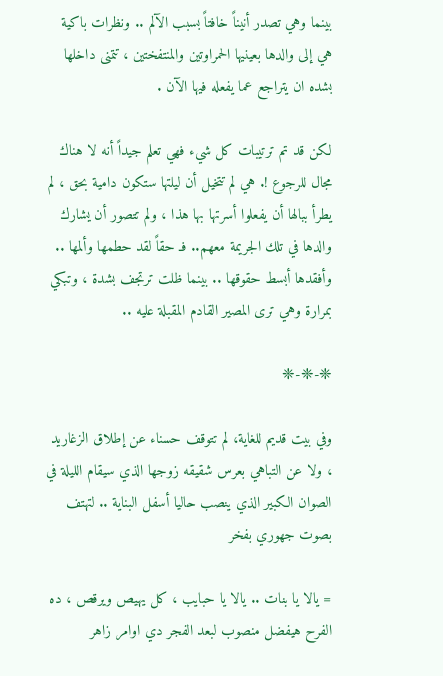بينما وهي تصدر أنيناً خافتاً بسبب الآلم .. ونظرات باكية هي إلى والدها بعينيها الحمراوتين والمنتفختين ، تتمنى داخلها بشده ان يتراجع عما يفعله فيها الآن .

لكن قد تم ترتيبات كل شيء فهي تعلم جيداً أنه لا هناك مجال للرجوع !. هي لم تتخيل أن ليلتها ستكون دامية بحق ، لم يطرأ ببالها أن يفعلوا أسرتها بها هذا ، ولم تتصور أن يشارك والدها في تلك الجريمة معهم.. فـ حقاً لقد حطمها وألمها .. وأفقدها أبسط حقوقها .. بينما ظلت ترتجف بشدة ، وتبكي بمرارة وهي ترى المصير القادم المقبلة عليه ..

❈-❈-❈

وفي بيت قديم للغاية، لم تتوقف حسناء عن إطلاق الزغاريد ، ولا عن التباهي بعرس شقيقه زوجها الذي سيقام الليلة في الصوان الكبير الذي ينصب حاليا أسفل البناية .. لتهتف بصوت جهوري بفخر

= يالا يا بنات .. يالا يا حبايب ، كل يهيص ويرقص ، ده الفرح هيفضل منصوب لبعد الفجر دي اوامر زاهر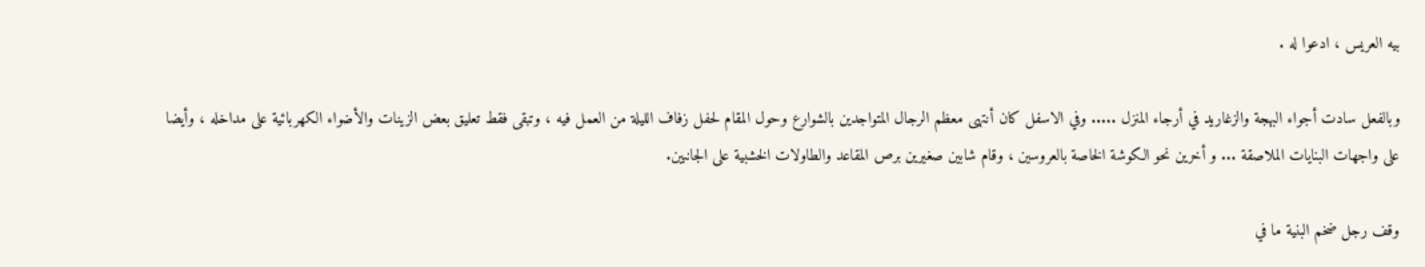بيه العريس ، ادعوا له .

وبالفعل سادت أجواء البهجة والزغاريد في أرجاء المنزل ..... وفي الاسفل كان أنتهى معظم الرجال المتواجدين بالشوارع وحول المقام لحفل زفاف الليلة من العمل فيه ، وتبقى فقط تعليق بعض الزينات والأضواء الكهربائية على مداخله ، وأيضا على واجهات البنايات الملاصقة ... و أخرين نحو الكوشة الخاصة بالعروسين ، وقام شابين صغيرين برص المقاعد والطاولات الخشبية على الجانبين.

وقف رجل ضخم البنية ما في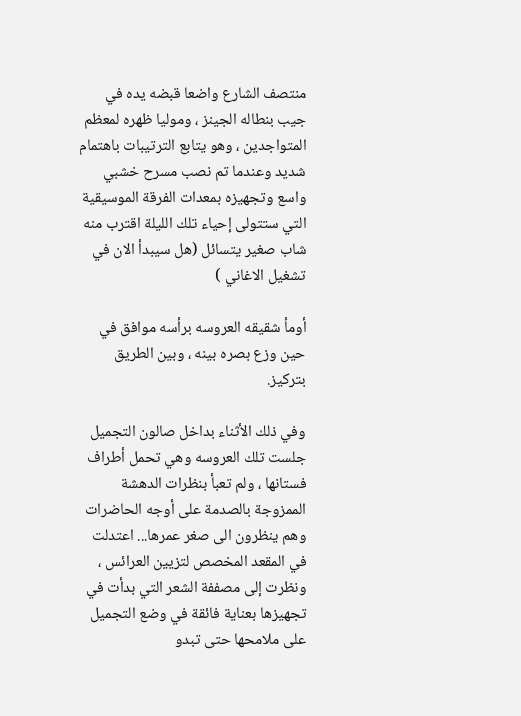منتصف الشارع واضعا قبضه يده في جيب بنطاله الجينز ، وموليا ظهره لمعظم المتواجدين ، وهو يتابع الترتيبات باهتمام شديد وعندما تم نصب مسرح خشبي واسع وتجهيزه بمعدات الفرقة الموسيقية التي ستتولى إحياء تلك الليلة اقترب منه شاب صغير يتسائل (هل سيبدأ الان في تشغيل الاغاني )

أومأ شقيقه العروسه برأسه موافق في حين وزع بصره بينه ، وبين الطريق بتركيز.

وفي ذلك الأثناء بداخل صالون التجميل جلست تلك العروسه وهي تحمل أطراف فستانها ، ولم تعبأ بنظرات الدهشة الممزوجة بالصدمة على أوجه الحاضرات وهم ينظرون الى صغر عمرها... اعتدلت في المقعد المخصص لتزيين العرائس ، ونظرت إلى مصففة الشعر التي بدأت في تجهيزها بعناية فائقة في وضع التجميل على ملامحها حتى تبدو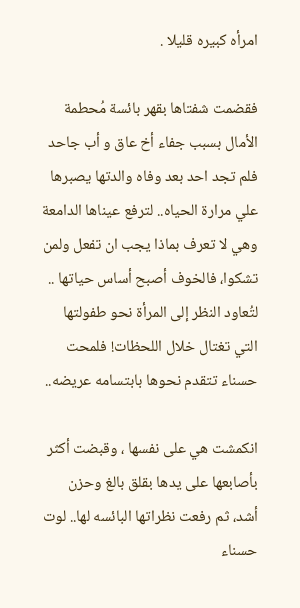امرأه كبيره قليلا .

فقضمت شفتاها بقهر بائسة مُحطمة الأمال بسبب جفاء أخ عاق و أب جاحد فلم تجد احد بعد وفاه والدتها يصبرها علي مرارة الحياه.. لترفع عيناها الدامعة وهي لا تعرف بماذا يجب ان تفعل ولمن تشكوا، فالخوف أصبح أساس حياتها .. لتُعاود النظر إلى المرأة نحو طفولتها التي تغتال خلال اللحظات! فلمحت حسناء تتقدم نحوها بابتسامه عريضه..

انكمشت هي على نفسها ، وقبضت أكثر بأصابعها على يدها بقلق بالغ وحزن أشد، ثم رفعت نظراتها البائسه لها.. لوت حسناء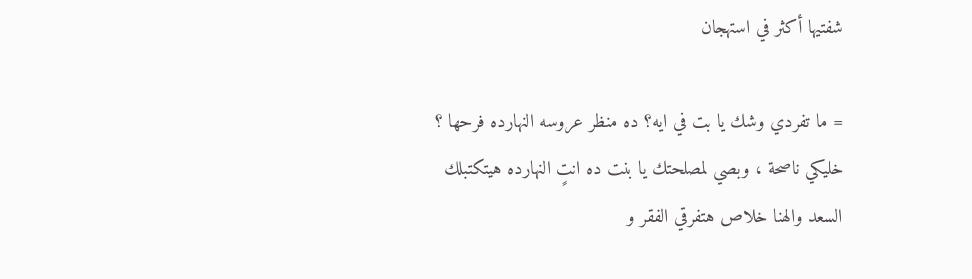شفتيها أكثر في استهجان

= ما تفردي وشك يا بت في ايه؟ ده منظر عروسه النهارده فرحها ؟ خليكي ناصحة ، وبصي لمصلحتك يا بنت ده انتٍ النهارده هيتكتبلك السعد والهنا خلاص هتفرقي الفقر و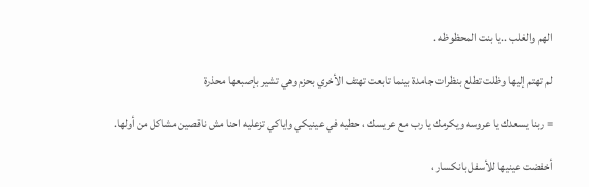الهم والغلب ..يا بنت المحظوظه .

لم تهتم إليها وظلت تطلع بنظرات جامدة بينما تابعت تهتف الأخري بحزم وهي تشير بإصبعها محذرة

= ربنا يسعدك يا عروسه ويكرمك يا رب مع عريسك ، حطيه في عينيكي واياكي تزعليه احنا مش ناقصين مشاكل من أولها.

أخفضت عينيها للأسفل بانكسار ،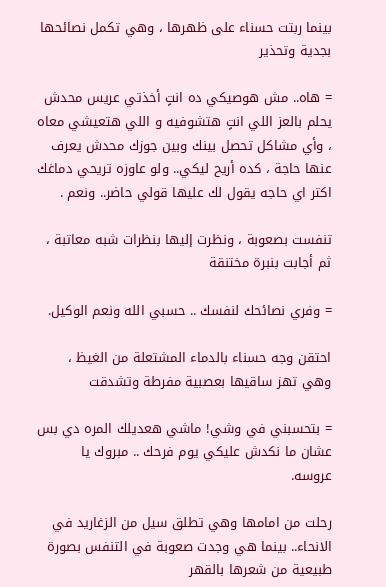بينما ربتت حسناء على ظهرها ، وهي تكمل نصائحها بجدية وتحذير

= هاه.. مش هوصيكي ده انتٍ أخذتي عريس محدش يحلم بالعز اللي انتٍ هتشوفيه و اللي هتعيشي معاه ، وأي مشاكل تحصل بينك وبين جوزك محدش يعرف عنها حاجة ، كده أريح ليكي.. ولو عاوزه تريحي دماغك اكتر اي حاجه يقول لك عليها قولي حاضر.. ونعم .

تنفست بصعوبة ، ونظرت إليها بنظرات شبه معاتبة ، ثم أجابت بنبرة مختنقة

= وفري نصائحك لنفسك .. حسبي الله ونعم الوكيل.

احتقن وجه حسناء بالدماء المشتعلة من الغيظ ، وهي تهز ساقيها بعصبية مفرطة وتشدقت

= بتحسبني في وشي! ماشي هعديلك المره دي بس عشان ما نكدش عليكي يوم فرحك .. مبروك يا عروسه.

رحلت من امامها وهي تطلق سيل من الزغاريد في الانحاء.. بينما هي وجدت صعوبة في التنفس بصورة طبيعية من شعرها بالقهر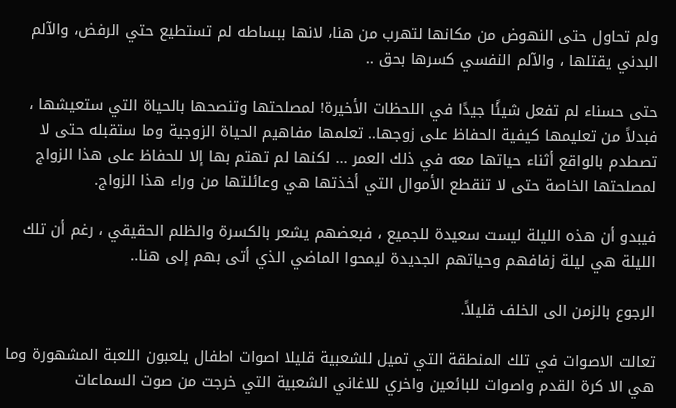ولم تحاول حتى النهوض من مكانها لتهرب من هنا، لانها ببساطه لم تستطيع حتي الرفض، والآلم البدني يقتلها ، والآلم النفسي كسرها بحق ..

حتى حسناء لم تفعل شيئًا جيدًا في اللحظات الأخيرة! لمصلحتها وتنصحها بالحياة التي ستعيشها ، فبدلاً من تعليمها كيفية الحفاظ على زوجها.. تعلمها مفاهيم الحياة الزوجية وما ستقبله حتى لا تصطدم بالواقع أثناء حياتها معه في ذلك العمر ... لكنها لم تهتم بها إلا للحفاظ على هذا الزواج لمصلحتها الخاصة حتى لا تنقطع الأموال التي أخذتها هي وعائلتها من وراء هذا الزواج.

فيبدو أن هذه الليلة ليست سعيدة للجميع ، فبعضهم يشعر بالكسرة والظلم الحقيقي ، رغم أن تلك الليلة هي ليلة زفافهم وحياتهم الجديدة ليمحوا الماضي الذي أتى بهم إلى هنا..

الرجوع بالزمن الى الخلف قليلاً.

تعالت الاصوات في تلك المنطقة التي تميل للشعبية قليلا اصوات اطفال يلعبون اللعبة المشهورة وما هي الا كرة القدم واصوات للبائعين واخري للاغاني الشعبية التي خرجت من صوت السماعات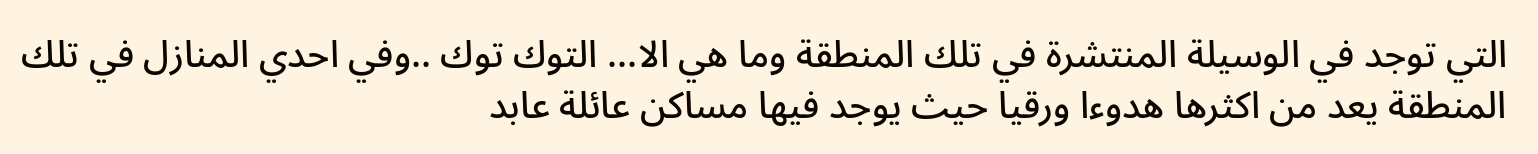التي توجد في الوسيلة المنتشرة في تلك المنطقة وما هي الا... التوك توك ..وفي احدي المنازل في تلك المنطقة يعد من اكثرها هدوءا ورقيا حيث يوجد فيها مساكن عائلة عابد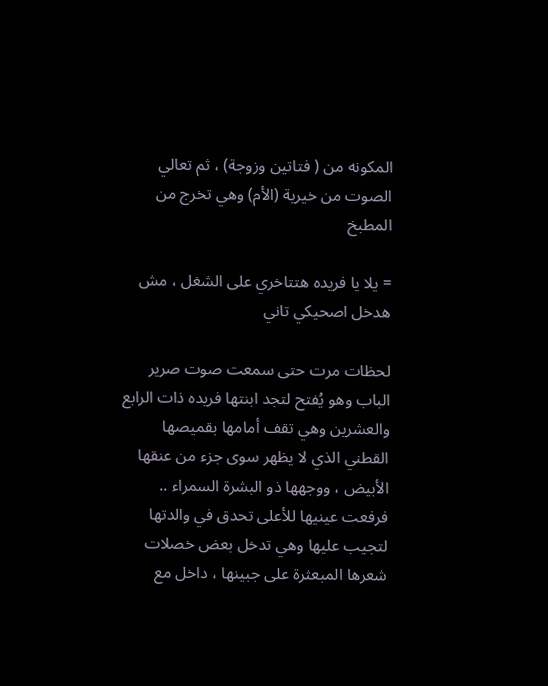المكونه من ( فتاتين وزوجة) ، ثم تعالي الصوت من خيرية (الأم) وهي تخرج من المطبخ

= يلا يا فريده هتتاخري على الشغل ، مش هدخل اصحيكي تاني

لحظات مرت حتى سمعت صوت صرير الباب وهو يُفتح لتجد ابنتها فريده ذات الرابع والعشرين وهي تقف أمامها بقميصها القطني الذي لا يظهر سوى جزء من عنقها الأبيض ، ووجهها ذو البشرة السمراء .. فرفعت عينيها للأعلى تحدق في والدتها لتجيب عليها وهي تدخل بعض خصلات شعرها المبعثرة على جبينها ، داخل مع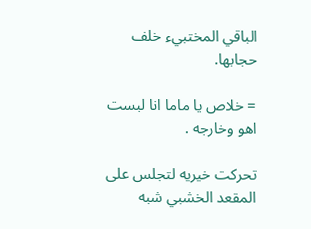الباقي المختبيء خلف حجابها.

= خلاص يا ماما انا لبست اهو وخارجه .

تحركت خيريه لتجلس على المقعد الخشبي شبه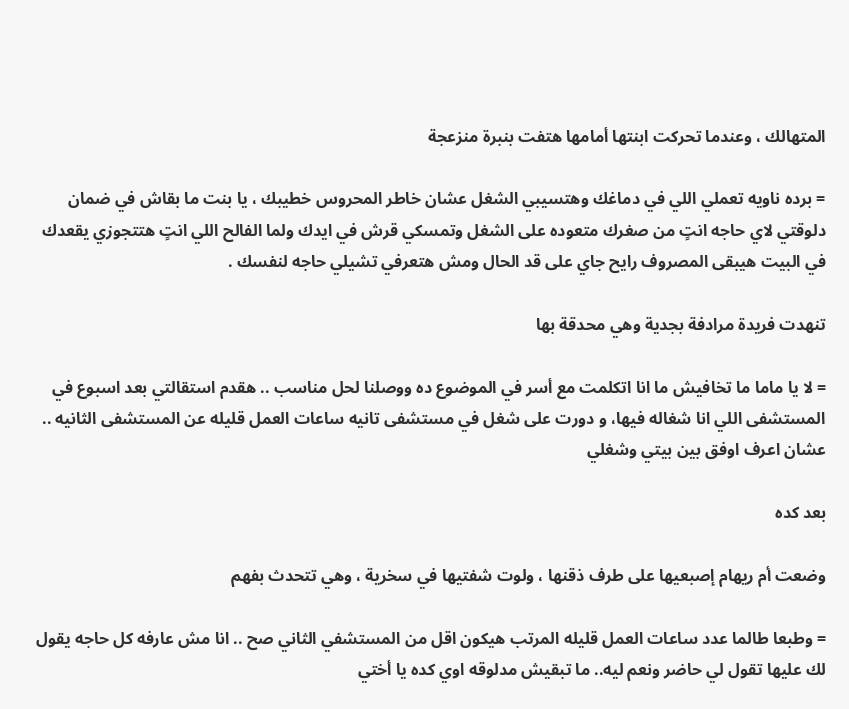المتهالك ، وعندما تحركت ابنتها أمامها هتفت بنبرة منزعجة

= برده ناويه تعملي اللي في دماغك وهتسيبي الشغل عشان خاطر المحروس خطيبك ، يا بنت ما بقاش في ضمان دلوقتي لاي حاجه انتٍ من صغرك متعوده على الشغل وتمسكي قرش في ايدك ولما الفالح اللي انتٍ هتتجوزي يقعدك في البيت هيبقى المصروف رايح جاي على قد الحال ومش هتعرفي تشيلي حاجه لنفسك .

تنهدت فريدة مرادفة بجدية وهي محدقة بها

= لا يا ماما ما تخافيش ما انا اتكلمت مع أسر في الموضوع ده ووصلنا لحل مناسب .. هقدم استقالتي بعد اسبوع في المستشفى اللي انا شغاله فيها، و دورت على شغل في مستشفى تانيه ساعات العمل قليله عن المستشفى الثانيه .. عشان اعرف اوفق بين بيتي وشغلي

بعد كده

وضعت أم ريهام إصبعيها على طرف ذقنها ، ولوت شفتيها في سخرية ، وهي تتحدث بفهم

= وطبعا طالما عدد ساعات العمل قليله المرتب هيكون اقل من المستشفي الثاني صح .. انا مش عارفه كل حاجه يقول لك عليها تقول لي حاضر ونعم ليه.. ما تبقيش مدلوقه اوي كده يا أختي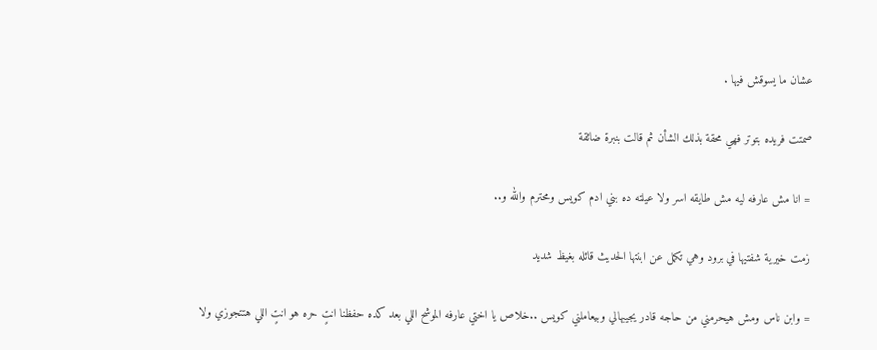عشان ما يسوقش فيها .

صمتت فريده بتوتر فهي محقة بذلك الشأن ثم قالت بنبرة ضائقة

= انا مش عارفه ليه مش طايقه اسر ولا عيلته ده بني ادم كويس ومحترم والله و..

زمت خيرية شفتيها في برود وهي تكمل عن ابنتها الحديث قائله بغيظ شديد

= وابن ناس ومش هيحرمني من حاجه قادر يجيبهالي وبيعاملني كويس ..خلاص يا اختي عارفه الموشح اللي بعد كده حفظنا انتٍ حره هو انتٍ اللي هتتجوزي ولا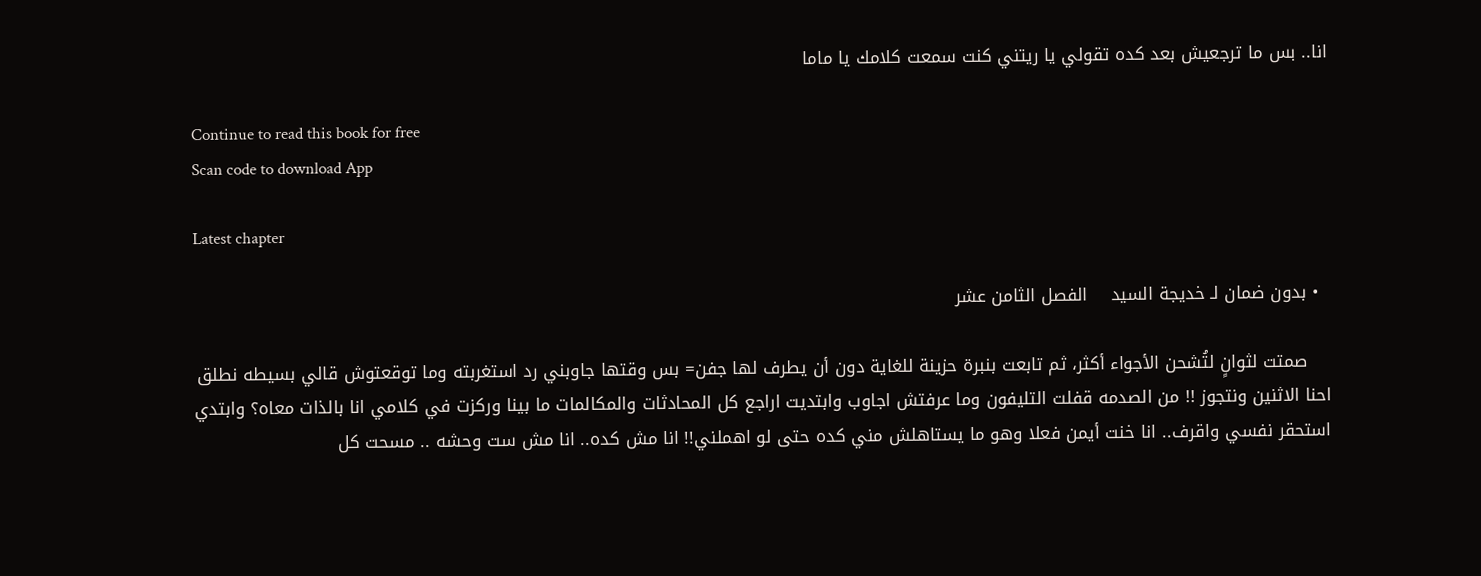انا.. بس ما ترجعيش بعد كده تقولي يا ريتني كنت سمعت كلامك يا ماما

Continue to read this book for free
Scan code to download App

Latest chapter

  • بدون ضمان لـ خديجة السيد    الفصل الثامن عشر

    صمتت لثوانٍ لتُشحن الأجواء أكثر، ثم تابعت بنبرة حزينة للغاية دون أن يطرف لها جفن= بس وقتها جاوبني رد استغربته وما توقعتوش قالي بسيطه نطلق احنا الاثنين ونتجوز !! من الصدمه قفلت التليفون وما عرفتش اجاوب وابتديت اراجع كل المحادثات والمكالمات ما بينا وركزت في كلامي انا بالذات معاه؟ وابتدي استحقر نفسي واقرف.. انا خنت أيمن فعلا وهو ما يستاهلش مني كده حتى لو اهملني!! انا مش كده.. انا مش ست وحشه .. مسحت كل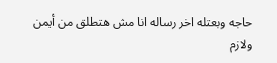حاجه وبعتله اخر رساله انا مش هتطلق من أيمن ولازم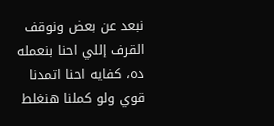نبعد عن بعض ونوقف القرف إللي احنا بنعمله ده، كفايه احنا اتمدنا قوي ولو كملنا هنغلط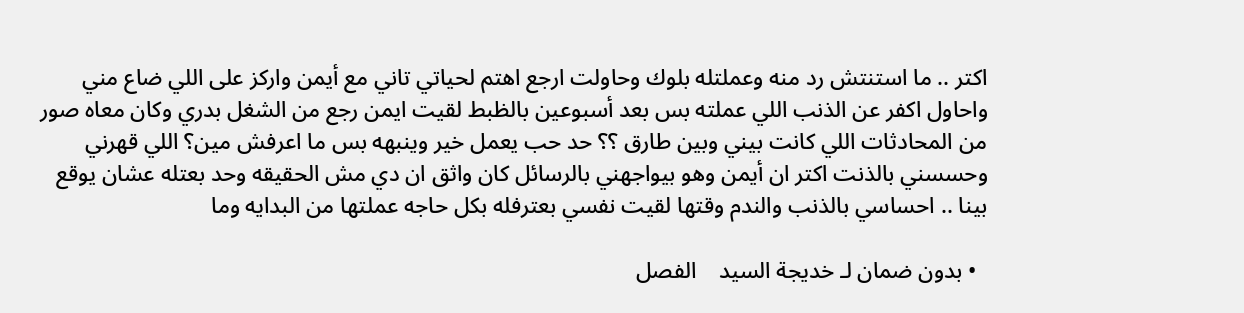اكتر .. ما استنتش رد منه وعملتله بلوك وحاولت ارجع اهتم لحياتي تاني مع أيمن واركز على اللي ضاع مني واحاول اكفر عن الذنب اللي عملته بس بعد أسبوعين بالظبط لقيت ايمن رجع من الشغل بدري وكان معاه صور من المحادثات اللي كانت بيني وبين طارق ؟؟ حد حب يعمل خير وينبهه بس ما اعرفش مين؟ اللي قهرني وحسسني بالذنت اكتر ان أيمن وهو بيواجهني بالرسائل كان واثق ان دي مش الحقيقه وحد بعتله عشان يوقع بينا .. احساسي بالذنب والندم وقتها لقيت نفسي بعترفله بكل حاجه عملتها من البدايه وما

  • بدون ضمان لـ خديجة السيد    الفصل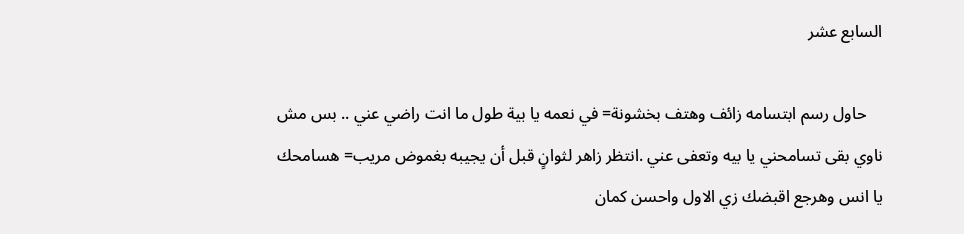السابع عشر

    حاول رسم ابتسامه زائف وهتف بخشونة= في نعمه يا بية طول ما انت راضي عني .. بس مش ناوي بقى تسامحني يا بيه وتعفى عني .انتظر زاهر لثوانٍ قبل أن يجيبه بغموض مريب= هسامحك يا انس وهرجع اقبضك زي الاول واحسن كمان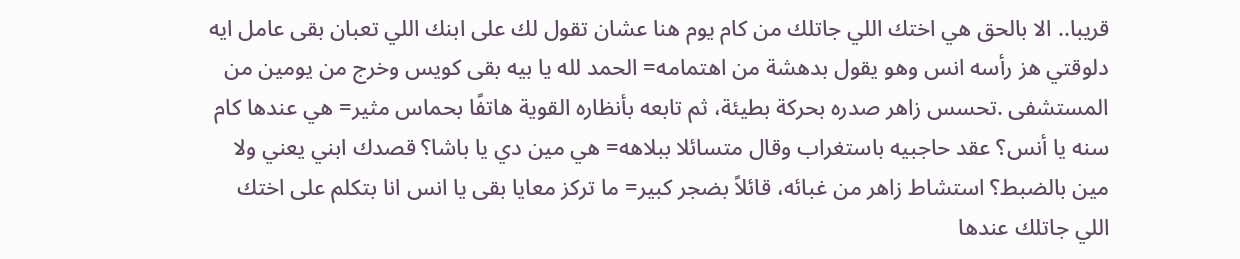قريبا.. الا بالحق هي اختك اللي جاتلك من كام يوم هنا عشان تقول لك على ابنك اللي تعبان بقى عامل ايه دلوقتي هز رأسه انس وهو يقول بدهشة من اهتمامه= الحمد لله يا بيه بقى كويس وخرج من يومين من المستشفى .تحسس زاهر صدره بحركة بطيئة، ثم تابعه بأنظاره القوية هاتفًا بحماس مثير= هي عندها كام سنه يا أنس؟ عقد حاجبيه باستغراب وقال متسائلا ببلاهه= هي مين دي يا باشا؟ قصدك ابني يعني ولا مين بالضبط؟ استشاط زاهر من غبائه، قائلاً بضجر كبير= ما تركز معايا بقى يا انس انا بتكلم على اختك اللي جاتلك عندها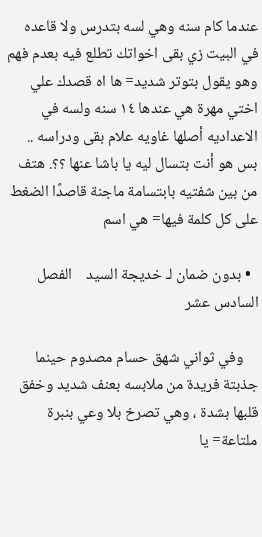عندما كام سنه وهي لسه بتدرس ولا قاعده في البيت زي بقى اخواتك تطلع فيه بعدم فهم وهو يقول بتوتر شديد= ها اه قصدك علي اختي مهرة هي عندها ١٤ سنه ولسه في الاعداديه أصلها غاويه علام بقى ودراسه .. بس هو أنت بتسال ليه يا باشا عنها ؟؟. هتف من بين شفتيه بابتسامة ماجنة قاصدًا الضغط على كل كلمة فيها= هي اسم

  • بدون ضمان لـ خديجة السيد    الفصل السادس عشر

    وفي ثواني شهق حسام مصدوم حينما جذبتة فريدة من ملابسه بعنف شديد وخفق قلبها بشدة ، وهي تصرخ بلا وعي بنبرة ملتاعة= يا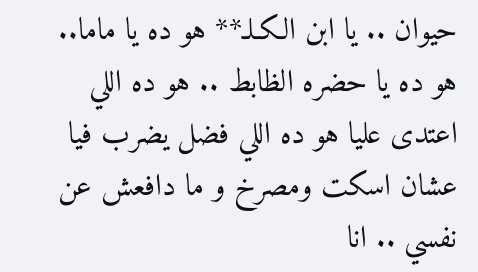حيوان .. يا ابن الكـلـ** هو ده يا ماما.. هو ده يا حضره الظابط .. هو ده اللي اعتدى عليا هو ده اللي فضل يضرب فيا عشان اسكت ومصرخ و ما دافعش عن نفسي .. انا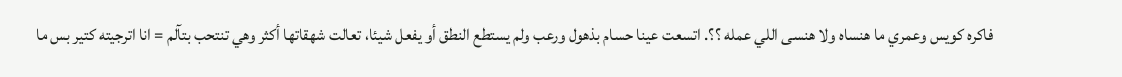فاكره كويس وعمري ما هنساه ولا هنسى اللي عمله ؟؟. اتسعت عينا حسام بذهول ورعب ولم يستطع النطق أو يفعل شيئا، تعالت شهقاتها أكثر وهي تنتحب بتآلم = انا اترجيته كتير بس ما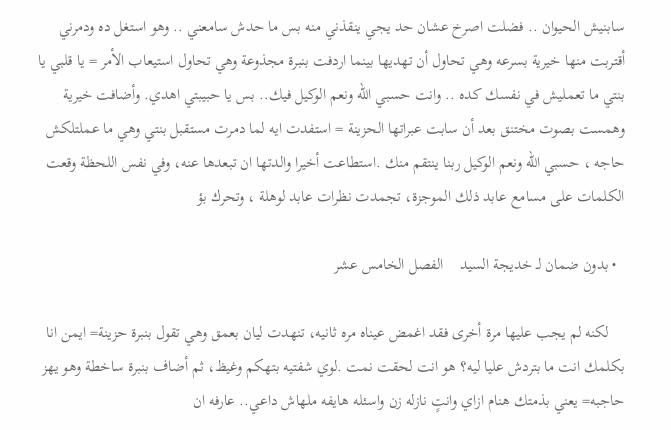سابنيش الحيوان .. فضلت اصرخ عشان حد يجي ينقذني منه بس ما حدش سامعني .. وهو استغل ده ودمرني أقتربت منها خيرية بسرعه وهي تحاول أن تهديها بينما اردفت بنبرة مجذوعة وهي تحاول استيعاب الأمر = يا قلبي يا بنتي ما تعمليش في نفسك كده .. وانت حسبي الله ونعم الوكيل فيك.. بس يا حبيبتي اهدي. وأضافت خيرية وهمست بصوت مختنق بعد أن سابت عبراتها الحزينة = استفدت ايه لما دمرت مستقبل بنتي وهي ما عملتلكش حاجه ، حسبي الله ونعم الوكيل ربنا ينتقم منك .استطاعت أخيرا والدتها ان تبعدها عنه، وفي نفس اللحظة وقعت الكلمات على مسامع عابد ذلك الموجزة، تجمدت نظرات عابد لوهلة ، وتحرك بؤ

  • بدون ضمان لـ خديجة السيد    الفصل الخامس عشر

    لكنه لم يجب عليها مرة أخرى فقد اغمض عيناه مره ثانيه، تنهدت ليان بعمق وهي تقول بنبرة حزينة= ايمن انا بكلمك انت ما بتردش عليا ليه؟ هو انت لحقت نمت .لوي شفتيه بتهكم وغيظ، ثم أضاف بنبرة ساخطة وهو يهز حاجبه= يعني بذمتك هنام ازاي وانتٍ نازله زن واسئله هايفه ملهاش داعي.. عارفه ان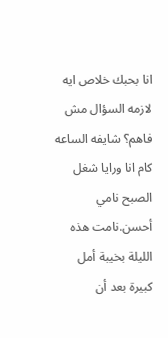انا بحبك خلاص ايه لازمه السؤال مش فاهم؟ شايفه الساعه كام انا ورايا شغل الصبح نامي أحسن.نامت هذه الليلة بخيبة أمل كبيرة بعد أن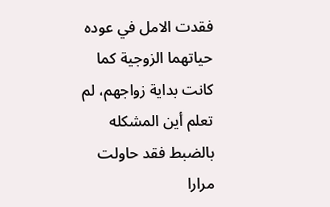فقدت الامل في عوده حياتهما الزوجية كما كانت بداية زواجهم، لم تعلم أين المشكله بالضبط فقد حاولت مرارا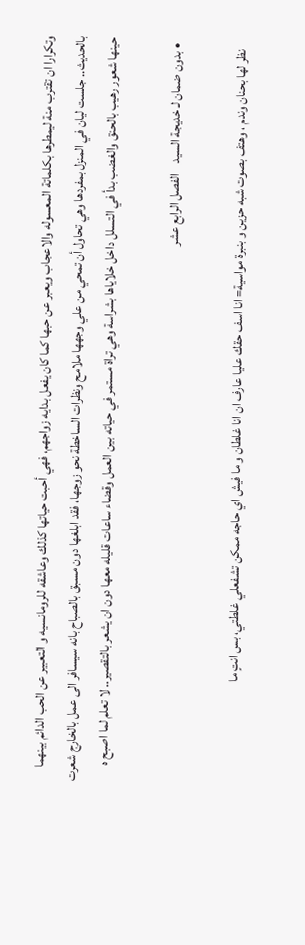وتكرارا ان تقترب منة ليمطرها بكلماتة المعسوله والاعجاب ويعبر عن حبها كما كان يفعل بدايه زواجهم، فهي أحبت حياتها كذلك وعاشقه للرومانسيه و التعبير عن الحب الدائم بينهما بالحديث.. جلست ليان في المنزل بمفردها وهي تحاول أن تمحي من علي وجهها ملامح ونظرات الساخطة نحو زوجها، فقد ابلغها دون مسبق بالصباح بانه سيسافر الى عمل بالخارج شعرت حينها شعور رهيب بالحنق والغضب بدأ في التسلل داخل خلاياها بشراسة وهي تراة مستمر في حياته بين العمل وقضاء ساعات قليله معها دون ان يشعر بالتقصير.. لا تعلم لما اصبح ه

  • بدون ضمان لـ خديجة السيد    الفصل الرابع عشر

    نظر لها بحنان وندم ، وهتف بصوت شبه حزين و بنبرة مواسية= انا اسف حقك عليا عارف ان انا غلطان و ما فيش اي حاجه ممكن تشفعلي غلطتي، بس انتٍ ما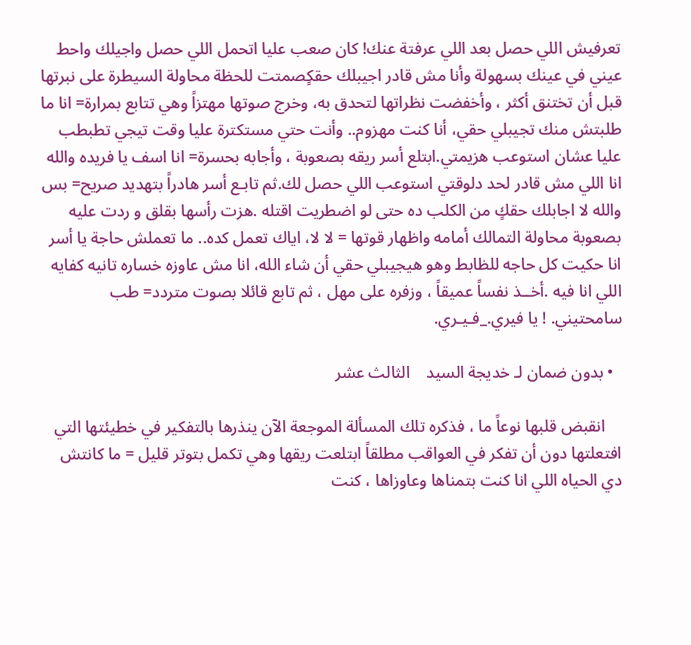تعرفيش اللي حصل بعد اللي عرفتة عنك! كان صعب عليا اتحمل اللي حصل واجيلك واحط عيني في عينك بسهولة وأنا مش قادر اجيبلك حقكٍصمتت للحظة محاولة السيطرة على نبرتها قبل أن تختنق أكثر ، وأخفضت نظراتها لتحدق به، وخرج صوتها مهتزاً وهي تتابع بمرارة= انا ما طلبتش منك تجيبلي حقي، أنا كنت مهزوم.. وأنت حتي مستكترة عليا وقت تيجي تطبطب عليا عشان استوعب هزيمتي.ابتلع أسر ريقه بصعوبة ، وأجابه بحسرة= انا اسف يا فريده والله انا اللي مش قادر لحد دلوقتي استوعب اللي حصل لك.ثم تابـع أسر هادراً بتهديد صريح= بس والله لا اجابلك حقكٍ من الكلب ده حتى لو اضطريت اقتله .هزت رأسها بقلق و ردت عليه بصعوبة محاولة التمالك أمامه واظهار قوتها = لا لا، اياك تعمل كده.. ما تعملش حاجة يا أسر انا حكيت كل حاجه للظابط وهو هيجيبلي حقي أن شاء الله، انا مش عاوزه خساره تانيه كفايه اللي انا فيه .أخــذ نفساً عميقاً ، وزفره على مهل ، ثم تابع قائلا بصوت متردد= طب سامحتيني. ! يا فيري._فـيـري.

  • بدون ضمان لـ خديجة السيد    الثالث عشر

    انقبض قلبها نوعاً ما ، فذكره تلك المسألة الموجعة الآن ينذرها بالتفكير في خطيئتها التي افتعلتها دون أن تفكر في العواقب مطلقاً ابتلعت ريقها وهي تكمل بتوتر قليل = ما كانتش دي الحياه اللي انا كنت بتمناها وعاوزاها ، كنت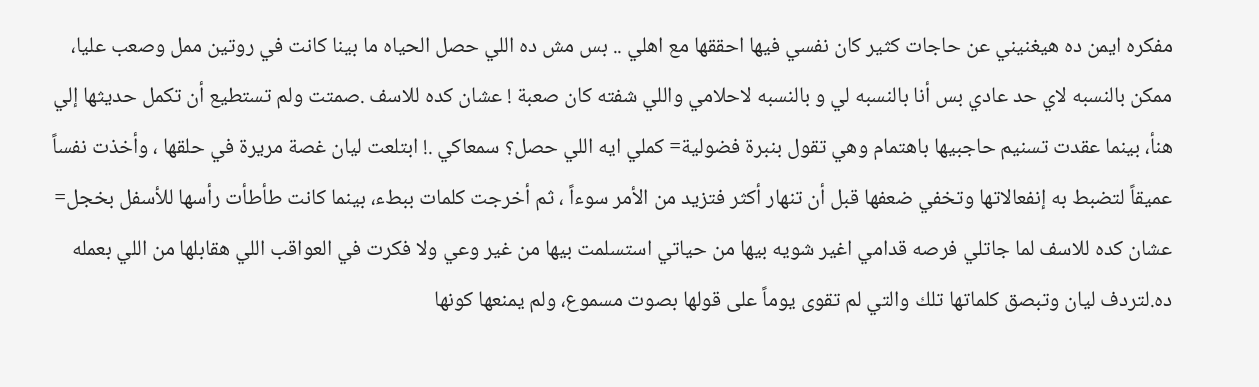مفكره ايمن ده هيغنيني عن حاجات كثير كان نفسي فيها احققها مع اهلي .. بس مش ده اللي حصل الحياه ما بينا كانت في روتين ممل وصعب عليا، ممكن بالنسبه لاي حد عادي بس أنا بالنسبه لي و بالنسبه لاحلامي واللي شفته كان صعبة ! عشان كده للاسف .صمتت ولم تستطيع أن تكمل حديثها إلي هنأ، بينما عقدت تسنيم حاجبيها باهتمام وهي تقول بنبرة فضولية= كملي ايه اللي حصل؟ سمعاكي .! ابتلعت ليان غصة مريرة في حلقها ، وأخذت نفساً عميقاً لتضبط به إنفعالاتها وتخفي ضعفها قبل أن تنهار أكثر فتزيد من الأمر سوءاً ، ثم أخرجت كلمات ببطء، بينما كانت طأطأت رأسها للأسفل بخجل= عشان كده للاسف لما جاتلي فرصه قدامي اغير شويه بيها من حياتي استسلمت بيها من غير وعي ولا فكرت في العواقب اللي هقابلها من اللي بعمله ده.لتردف ليان وتبصق كلماتها تلك والتي لم تقوى يوماً على قولها بصوت مسموع، ولم يمنعها كونها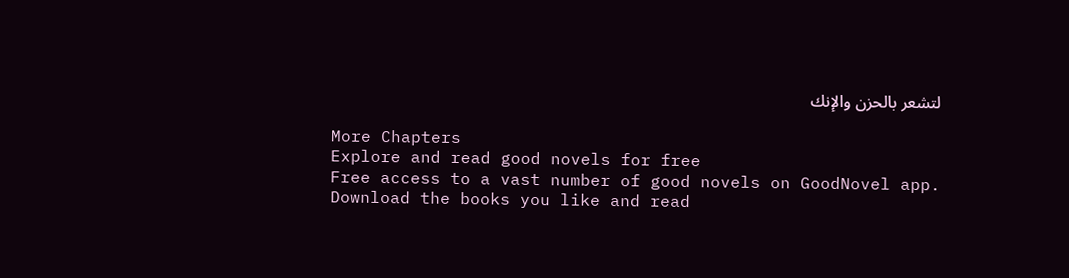لتشعر بالحزن والإنك

More Chapters
Explore and read good novels for free
Free access to a vast number of good novels on GoodNovel app. Download the books you like and read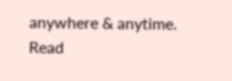anywhere & anytime.
Read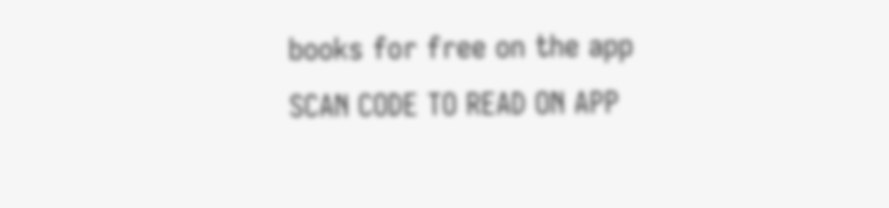books for free on the app
SCAN CODE TO READ ON APP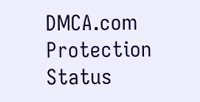DMCA.com Protection Status